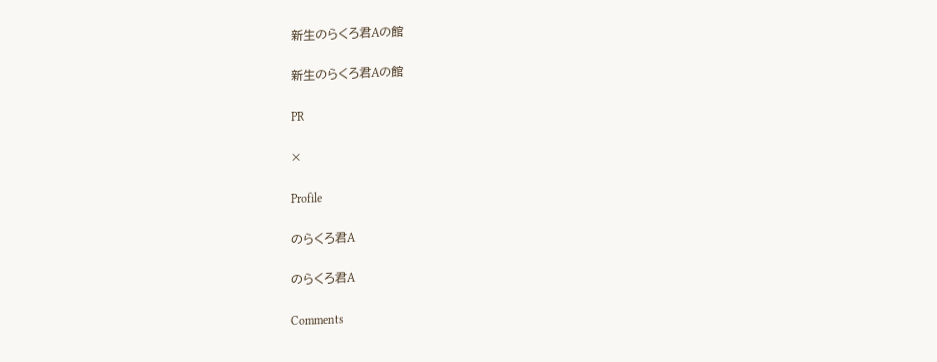新生のらくろ君Aの館

新生のらくろ君Aの館

PR

×

Profile

のらくろ君A

のらくろ君A

Comments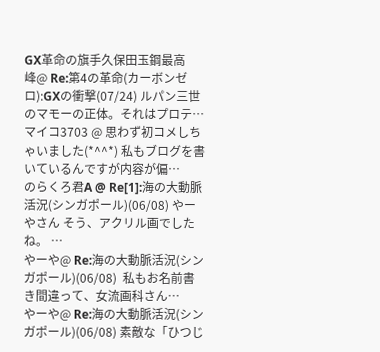GX革命の旗手久保田玉鋼最高峰@ Re:第4の革命(カーボンゼロ):GXの衝撃(07/24) ルパン三世のマモーの正体。それはプロテ…
マイコ3703 @ 思わず初コメしちゃいました(*^^*) 私もブログを書いているんですが内容が偏…
のらくろ君A @ Re[1]:海の大動脈活況(シンガポール)(06/08) やーやさん そう、アクリル画でしたね。 …
やーや@ Re:海の大動脈活況(シンガポール)(06/08)  私もお名前書き間違って、女流画科さん…
やーや@ Re:海の大動脈活況(シンガポール)(06/08) 素敵な「ひつじ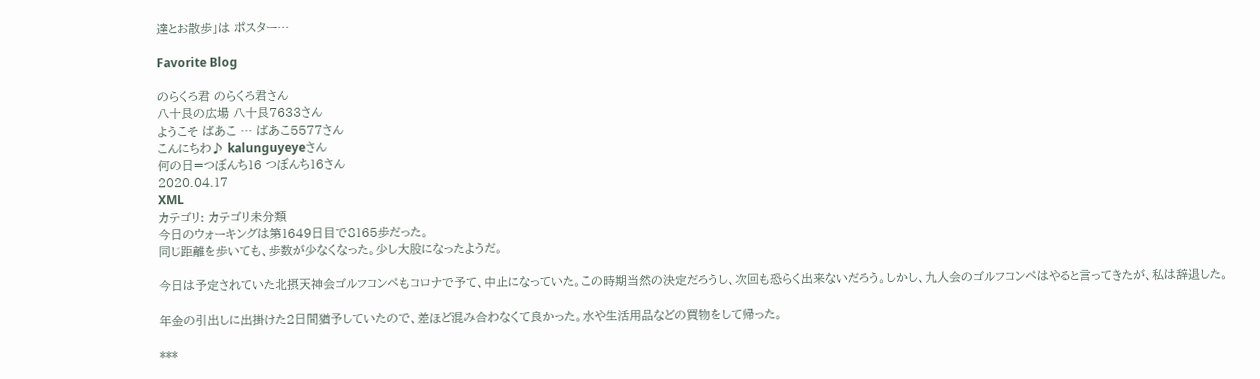達とお散歩」は ポスター…

Favorite Blog

のらくろ君 のらくろ君さん
八十艮の広場 八十艮7633さん
ようこそ ばあこ … ばあこ5577さん
こんにちわ♪ kalunguyeyeさん
何の日=つぼんち16 つぼんち16さん
2020.04.17
XML
カテゴリ: カテゴリ未分類
今日のウォーキングは第1649日目で8165歩だった。
同じ距離を歩いても、歩数が少なくなった。少し大股になったようだ。

今日は予定されていた北摂天神会ゴルフコンペもコロナで予て、中止になっていた。この時期当然の決定だろうし、次回も恐らく出来ないだろう。しかし、九人会のゴルフコンペはやると言ってきたが、私は辞退した。

年金の引出しに出掛けた2日間猶予していたので、差ほど混み合わなくて良かった。水や生活用品などの買物をして帰った。

***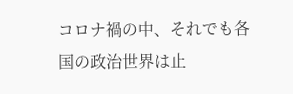コロナ禍の中、それでも各国の政治世界は止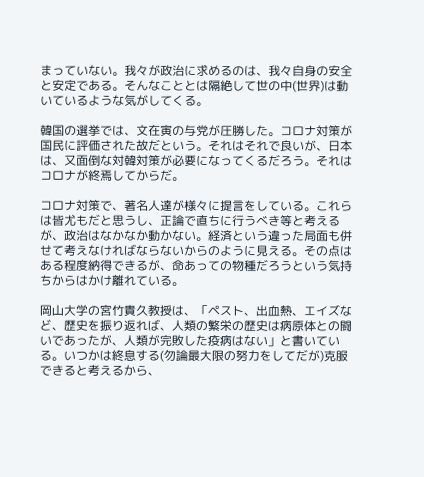まっていない。我々が政治に求めるのは、我々自身の安全と安定である。そんなこととは隔絶して世の中(世界)は動いているような気がしてくる。

韓国の選挙では、文在寅の与党が圧勝した。コロナ対策が国民に評価された故だという。それはそれで良いが、日本は、又面倒な対韓対策が必要になってくるだろう。それはコロナが終焉してからだ。

コロナ対策で、著名人達が様々に提言をしている。これらは皆尤もだと思うし、正論で直ちに行うべき等と考えるが、政治はなかなか動かない。経済という違った局面も併せて考えなければならないからのように見える。その点はある程度納得できるが、命あっての物種だろうという気持ちからはかけ離れている。

岡山大学の宮竹貴久教授は、「ペスト、出血熱、エイズなど、歴史を振り返れば、人類の繁栄の歴史は病原体との闘いであったが、人類が完敗した疫病はない」と書いている。いつかは終息する(勿論最大限の努力をしてだが)克服できると考えるから、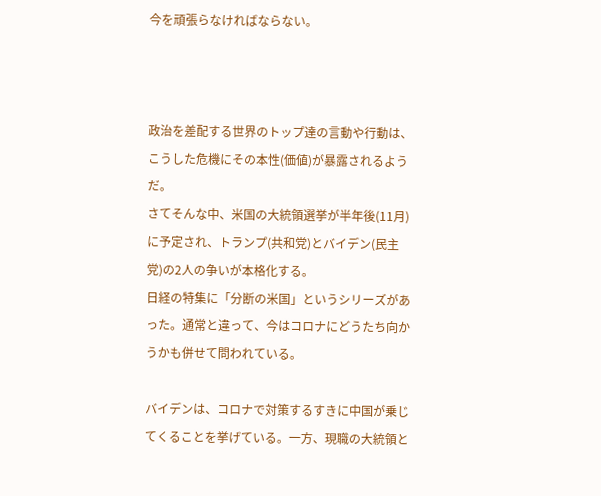今を頑張らなければならない。



政治を差配する世界のトップ達の言動や行動は、こうした危機にその本性(価値)が暴露されるようだ。
さてそんな中、米国の大統領選挙が半年後(11月)に予定され、トランプ(共和党)とバイデン(民主党)の2人の争いが本格化する。
日経の特集に「分断の米国」というシリーズがあった。通常と違って、今はコロナにどうたち向かうかも併せて問われている。

バイデンは、コロナで対策するすきに中国が乗じてくることを挙げている。一方、現職の大統領と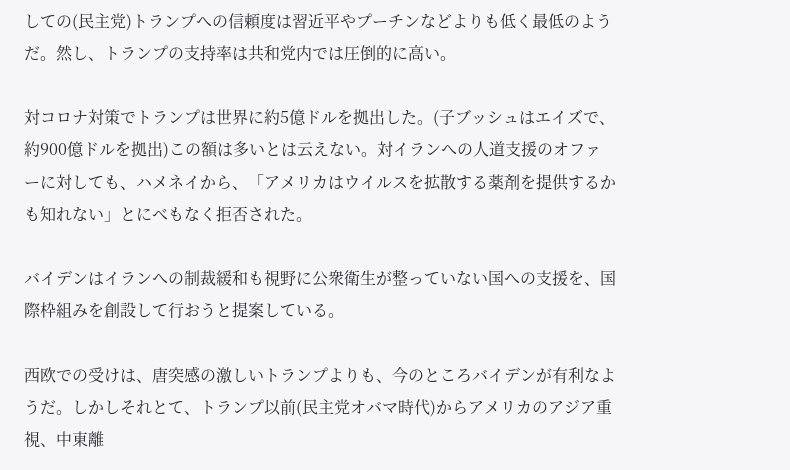しての(民主党)トランプへの信頼度は習近平やプーチンなどよりも低く最低のようだ。然し、トランプの支持率は共和党内では圧倒的に高い。

対コロナ対策でトランプは世界に約5億ドルを拠出した。(子ブッシュはエイズで、約900億ドルを拠出)この額は多いとは云えない。対イランへの人道支援のオファーに対しても、ハメネイから、「アメリカはウイルスを拡散する薬剤を提供するかも知れない」とにべもなく拒否された。

バイデンはイランへの制裁緩和も視野に公衆衛生が整っていない国への支援を、国際枠組みを創設して行おうと提案している。

西欧での受けは、唐突感の激しいトランプよりも、今のところバイデンが有利なようだ。しかしそれとて、トランプ以前(民主党オバマ時代)からアメリカのアジア重視、中東離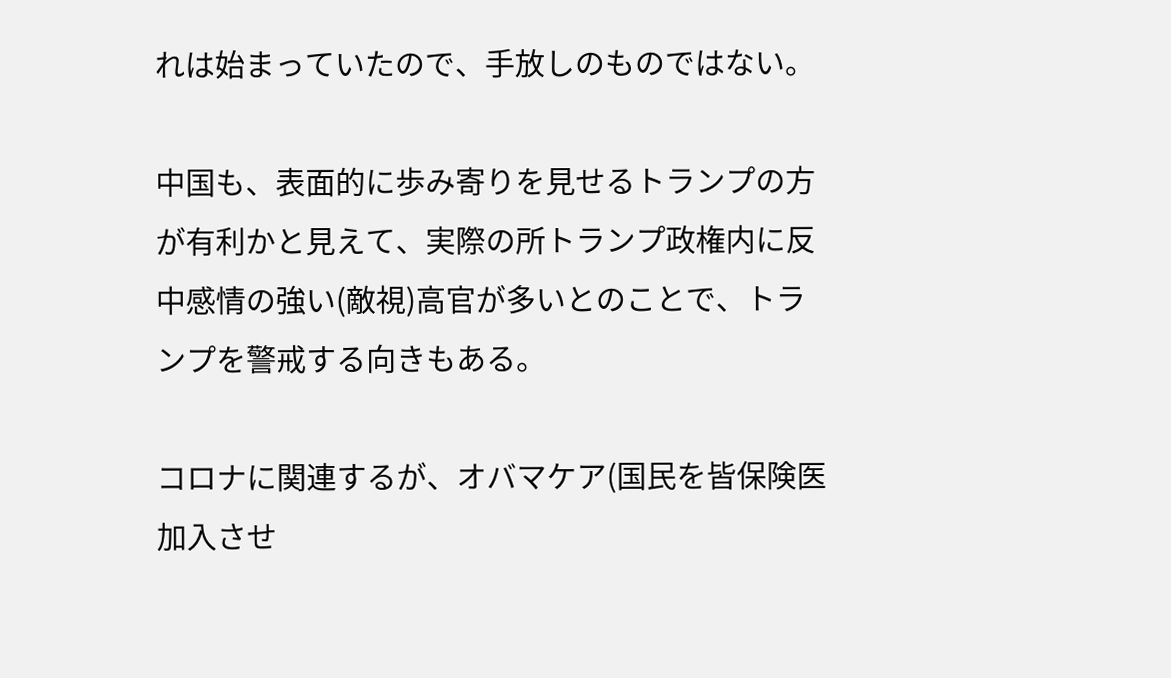れは始まっていたので、手放しのものではない。

中国も、表面的に歩み寄りを見せるトランプの方が有利かと見えて、実際の所トランプ政権内に反中感情の強い(敵視)高官が多いとのことで、トランプを警戒する向きもある。

コロナに関連するが、オバマケア(国民を皆保険医加入させ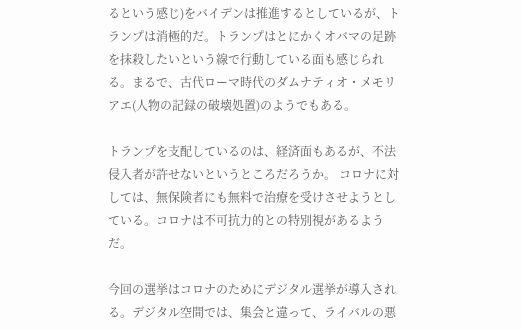るという感じ)をバイデンは推進するとしているが、トランプは消極的だ。トランプはとにかくオバマの足跡を抹殺したいという線で行動している面も感じられる。まるで、古代ローマ時代のダムナティオ・メモリアエ(人物の記録の破壊処置)のようでもある。

トランプを支配しているのは、経済面もあるが、不法侵入者が許せないというところだろうか。 コロナに対しては、無保険者にも無料で治療を受けさせようとしている。コロナは不可抗力的との特別視があるようだ。

今回の選挙はコロナのためにデジタル選挙が導入される。デジタル空間では、集会と違って、ライバルの悪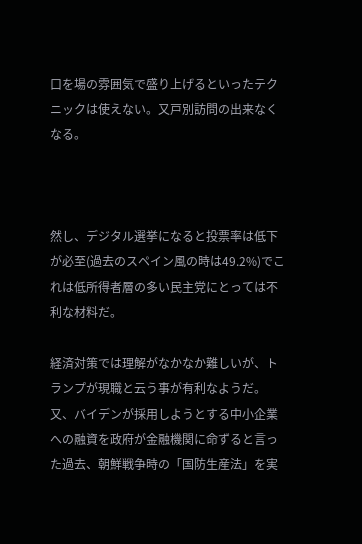口を場の雰囲気で盛り上げるといったテクニックは使えない。又戸別訪問の出来なくなる。



然し、デジタル選挙になると投票率は低下が必至(過去のスペイン風の時は49.2%)でこれは低所得者層の多い民主党にとっては不利な材料だ。

経済対策では理解がなかなか難しいが、トランプが現職と云う事が有利なようだ。又、バイデンが採用しようとする中小企業への融資を政府が金融機関に命ずると言った過去、朝鮮戦争時の「国防生産法」を実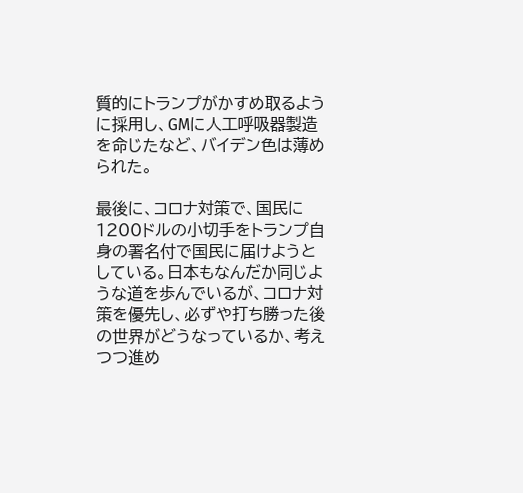質的にトランプがかすめ取るように採用し、GMに人工呼吸器製造を命じたなど、バイデン色は薄められた。

最後に、コロナ対策で、国民に1200ドルの小切手をトランプ自身の署名付で国民に届けようとしている。日本もなんだか同じような道を歩んでいるが、コロナ対策を優先し、必ずや打ち勝った後の世界がどうなっているか、考えつつ進め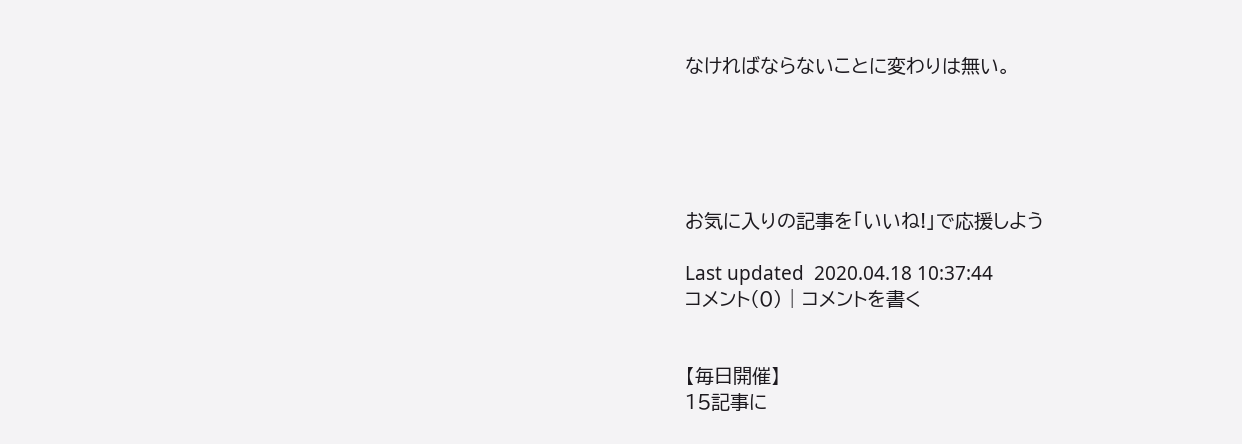なければならないことに変わりは無い。





お気に入りの記事を「いいね!」で応援しよう

Last updated  2020.04.18 10:37:44
コメント(0) | コメントを書く


【毎日開催】
15記事に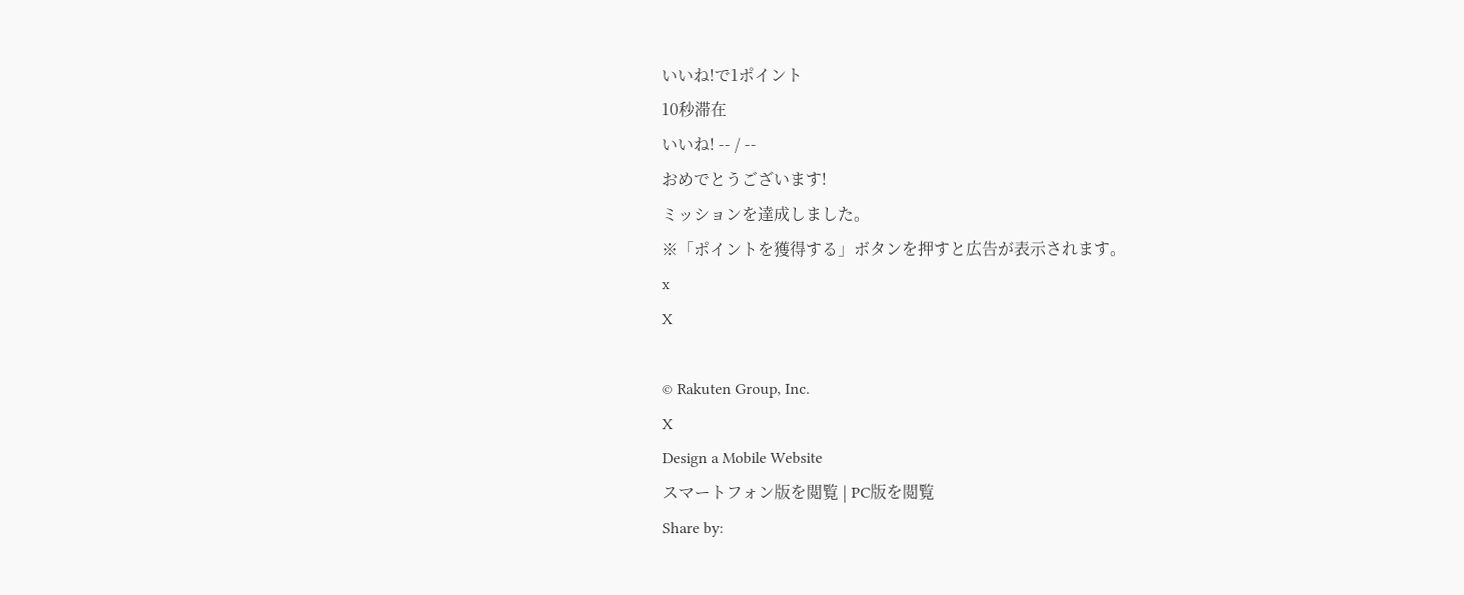いいね!で1ポイント
10秒滞在
いいね! -- / --
おめでとうございます!
ミッションを達成しました。
※「ポイントを獲得する」ボタンを押すと広告が表示されます。
x
X

© Rakuten Group, Inc.
X
Design a Mobile Website
スマートフォン版を閲覧 | PC版を閲覧
Share by: